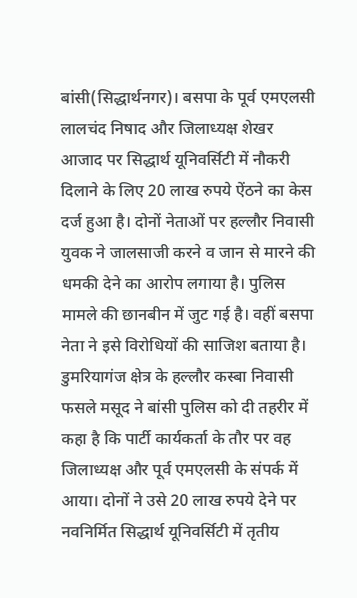बांसी(सिद्धार्थनगर)। बसपा के पूर्व एमएलसी लालचंद निषाद और जिलाध्यक्ष शेखर आजाद पर सिद्धार्थ यूनिवर्सिटी में नौकरी दिलाने के लिए 20 लाख रुपये ऐंठने का केस दर्ज हुआ है। दोनों नेताओं पर हल्लौर निवासी युवक ने जालसाजी करने व जान से मारने की धमकी देने का आरोप लगाया है। पुलिस मामले की छानबीन में जुट गई है। वहीं बसपा नेता ने इसे विरोधियों की साजिश बताया है। डुमरियागंज क्षेत्र के हल्लौर कस्बा निवासी फसले मसूद ने बांसी पुलिस को दी तहरीर में कहा है कि पार्टी कार्यकर्ता के तौर पर वह जिलाध्यक्ष और पूर्व एमएलसी के संपर्क में आया। दोनों ने उसे 20 लाख रुपये देने पर नवनिर्मित सिद्धार्थ यूनिवर्सिटी में तृतीय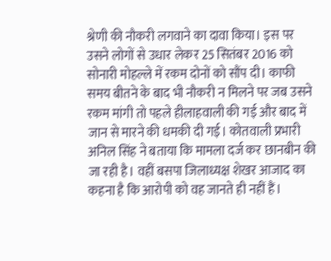श्रेणी की नौकरी लगवाने का दावा किया। इस पर उसने लोगों से उधार लेकर 25 सितंबर 2016 को सोनारी मोहल्ले में रकम दोनों को सौंप दी। काफी समय बीतने के बाद भी नौकरी न मिलने पर जब उसने रकम मांगी तो पहले हीलाहवाली की गई और बाद में जान से मारने की धमकी दी गई। कोतवाली प्रभारी अनिल सिंह ने बताया कि मामला दर्ज कर छानबीन की जा रही है। वहीं बसपा जिलाध्यक्ष शेखर आजाद का कहना है कि आरोपी को वह जानते ही नहीं हैं।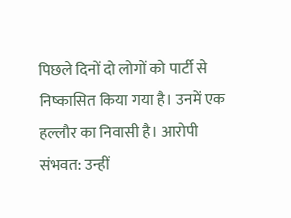पिछले दिनों दो लोगों को पार्टी से निष्कासित किया गया है। उनमें एक हल्लौर का निवासी है। आरोपी संभवत: उन्हीं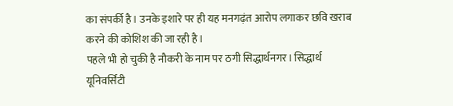का संपर्की है। उनके इशारे पर ही यह मनगढ़ंत आरोप लगाकर छवि खराब करने की कोशिश की जा रही है।
पहले भी हो चुकी है नौकरी के नाम पर ठगी सिद्धार्थनगर। सिद्धार्थ यूनिवर्सिटी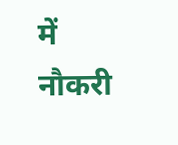में नौकरी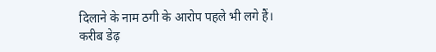दिलाने के नाम ठगी के आरोप पहले भी लगे हैं। करीब डेढ़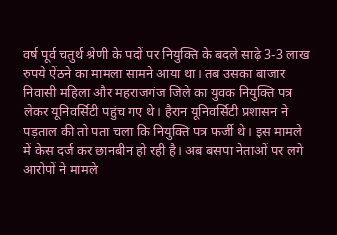वर्ष पूर्व चतुर्थ श्रेणी के पदों पर नियुक्ति के बदले साढ़े 3-3 लाख रुपये ऐंठने का मामला सामने आया था। तब उसका बाजार निवासी महिला और महराजगंज जिले का युवक नियुक्ति पत्र लेकर यूनिवर्सिटी पहुंच गए थे। हैरान यूनिवर्सिटी प्रशासन ने पड़ताल की तो पता चला कि नियुक्ति पत्र फर्जी थे। इस मामले में केस दर्ज कर छानबीन हो रही है। अब बसपा नेताओं पर लगे आरोपों ने मामले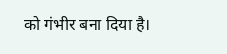को गंभीर बना दिया है।